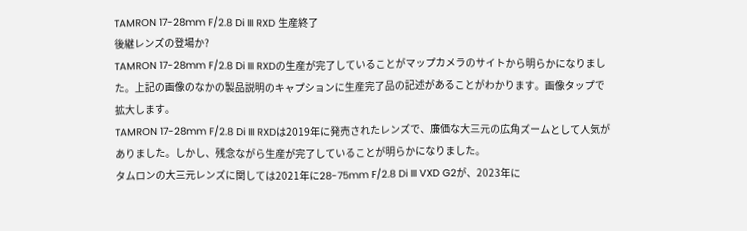TAMRON 17-28mm F/2.8 Di III RXD 生産終了
後継レンズの登場か?
TAMRON 17-28mm F/2.8 Di III RXDの生産が完了していることがマップカメラのサイトから明らかになりました。上記の画像のなかの製品説明のキャプションに生産完了品の記述があることがわかります。画像タップで拡大します。
TAMRON 17-28mm F/2.8 Di III RXDは2019年に発売されたレンズで、廉価な大三元の広角ズームとして人気がありました。しかし、残念ながら生産が完了していることが明らかになりました。
タムロンの大三元レンズに関しては2021年に28-75mm F/2.8 Di III VXD G2が、2023年に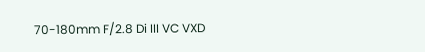70-180mm F/2.8 Di III VC VXD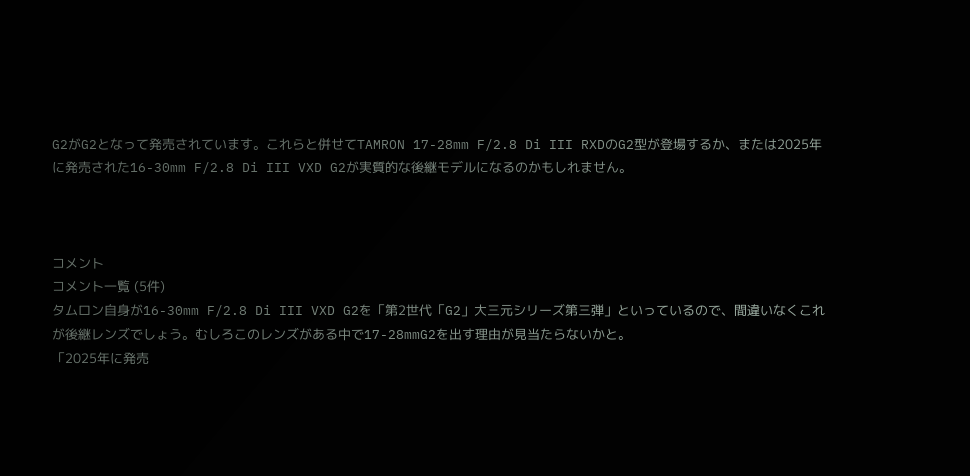G2がG2となって発売されています。これらと併せてTAMRON 17-28mm F/2.8 Di III RXDのG2型が登場するか、または2025年に発売された16-30mm F/2.8 Di III VXD G2が実質的な後継モデルになるのかもしれません。



コメント
コメント一覧 (5件)
タムロン自身が16-30mm F/2.8 Di III VXD G2を「第2世代「G2」大三元シリーズ第三弾」といっているので、間違いなくこれが後継レンズでしょう。むしろこのレンズがある中で17-28mmG2を出す理由が見当たらないかと。
「2025年に発売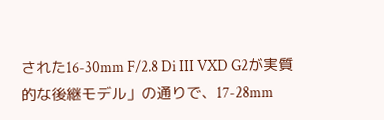された16-30mm F/2.8 Di III VXD G2が実質的な後継モデル」の通りで、17-28mm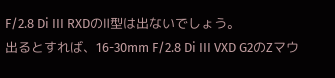F/2.8 Di III RXDのⅡ型は出ないでしょう。
出るとすれば、16-30mm F/2.8 Di III VXD G2のZマウ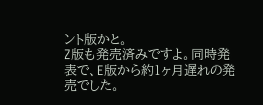ント版かと。
Z版も発売済みですよ。同時発表で、E版から約1ヶ月遅れの発売でした。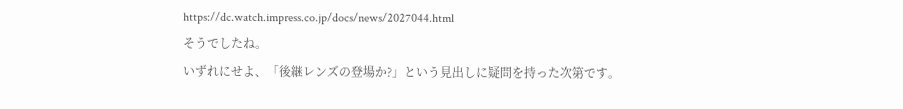https://dc.watch.impress.co.jp/docs/news/2027044.html
そうでしたね。
いずれにせよ、「後継レンズの登場か?」という見出しに疑問を持った次第です。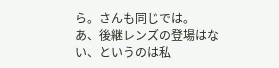ら。さんも同じでは。
あ、後継レンズの登場はない、というのは私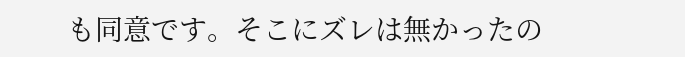も同意です。そこにズレは無かったの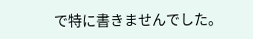で特に書きませんでした。